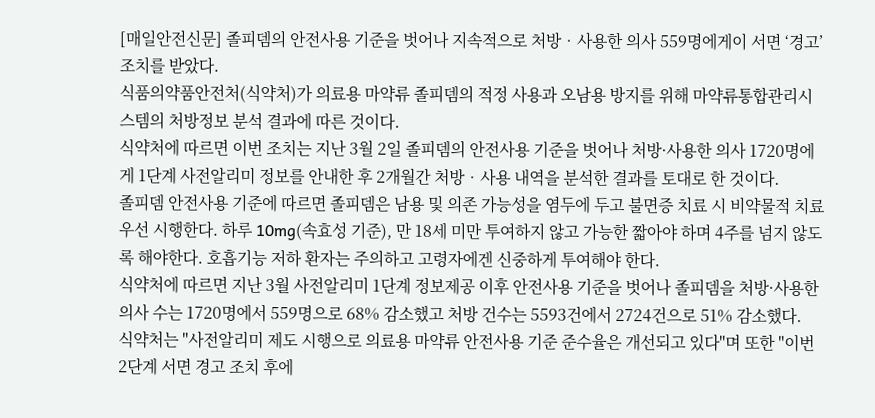[매일안전신문] 졸피뎀의 안전사용 기준을 벗어나 지속적으로 처방‧사용한 의사 559명에게이 서면 ‘경고’ 조치를 받았다.
식품의약품안전처(식약처)가 의료용 마약류 졸피뎀의 적정 사용과 오남용 방지를 위해 마약류통합관리시스템의 처방정보 분석 결과에 따른 것이다.
식약처에 따르면 이번 조치는 지난 3월 2일 졸피뎀의 안전사용 기준을 벗어나 처방·사용한 의사 1720명에게 1단계 사전알리미 정보를 안내한 후 2개월간 처방‧사용 내역을 분석한 결과를 토대로 한 것이다.
졸피뎀 안전사용 기준에 따르면 졸피뎀은 남용 및 의존 가능성을 염두에 두고 불면증 치료 시 비약물적 치료 우선 시행한다. 하루 10mg(속효성 기준), 만 18세 미만 투여하지 않고 가능한 짧아야 하며 4주를 넘지 않도록 해야한다. 호흡기능 저하 환자는 주의하고 고령자에겐 신중하게 투여해야 한다.
식약처에 따르면 지난 3월 사전알리미 1단계 정보제공 이후 안전사용 기준을 벗어나 졸피뎀을 처방·사용한 의사 수는 1720명에서 559명으로 68% 감소했고 처방 건수는 5593건에서 2724건으로 51% 감소했다.
식약처는 "사전알리미 제도 시행으로 의료용 마약류 안전사용 기준 준수율은 개선되고 있다"며 또한 "이번 2단계 서면 경고 조치 후에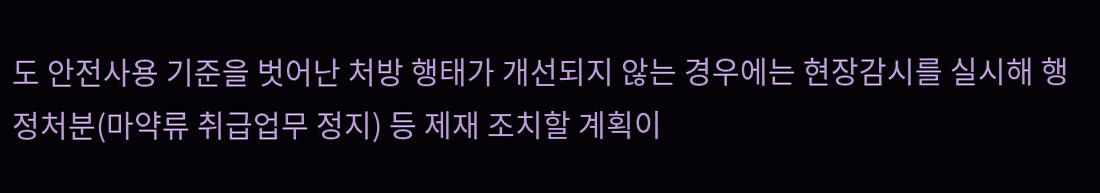도 안전사용 기준을 벗어난 처방 행태가 개선되지 않는 경우에는 현장감시를 실시해 행정처분(마약류 취급업무 정지) 등 제재 조치할 계획이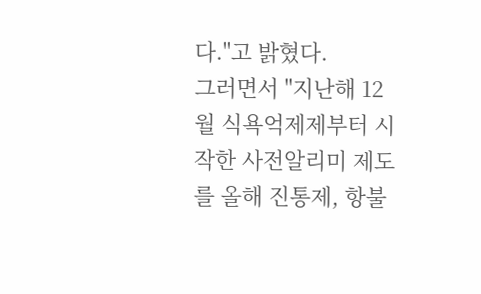다."고 밝혔다.
그러면서 "지난해 12월 식욕억제제부터 시작한 사전알리미 제도를 올해 진통제, 항불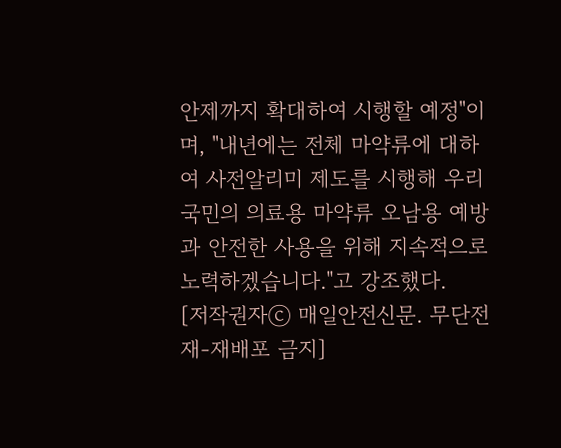안제까지 확대하여 시행할 예정"이며, "내년에는 전체 마약류에 대하여 사전알리미 제도를 시행해 우리 국민의 의료용 마약류 오남용 예방과 안전한 사용을 위해 지속적으로 노력하겠습니다."고 강조했다.
[저작권자ⓒ 매일안전신문. 무단전재-재배포 금지]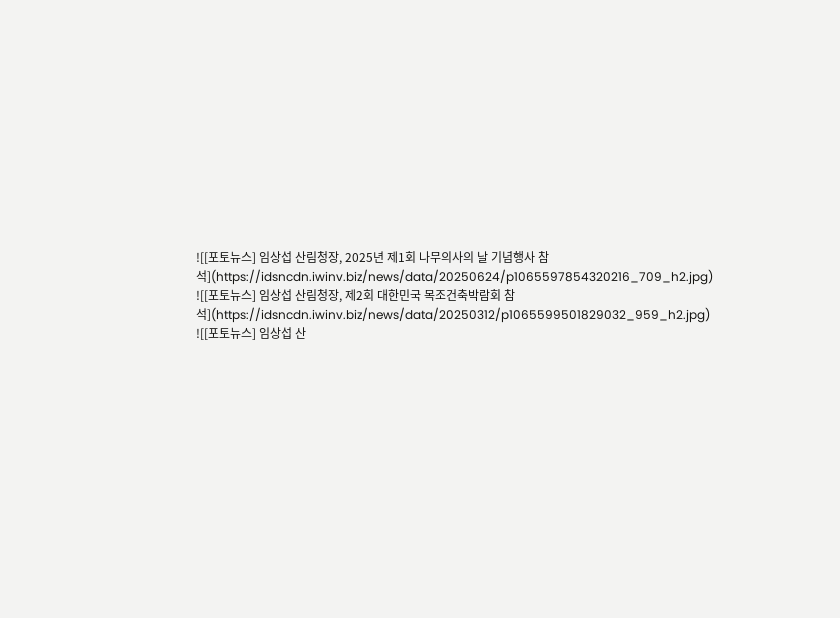![[포토뉴스] 임상섭 산림청장, 2025년 제1회 나무의사의 날 기념행사 참석](https://idsncdn.iwinv.biz/news/data/20250624/p1065597854320216_709_h2.jpg)
![[포토뉴스] 임상섭 산림청장, 제2회 대한민국 목조건축박람회 참석](https://idsncdn.iwinv.biz/news/data/20250312/p1065599501829032_959_h2.jpg)
![[포토뉴스] 임상섭 산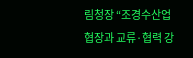림청장 “조경수산업협장과 교류·협력 강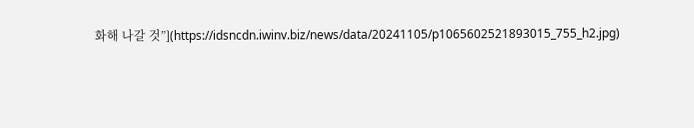화해 나갈 것”](https://idsncdn.iwinv.biz/news/data/20241105/p1065602521893015_755_h2.jpg)